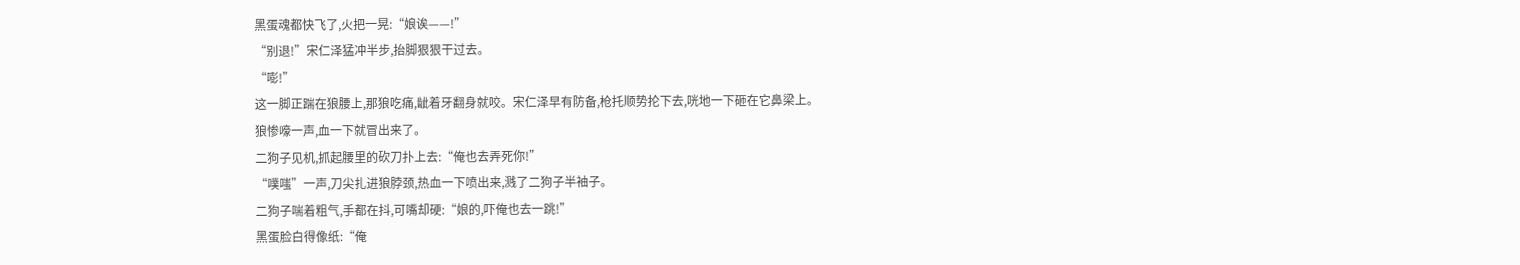黑蛋魂都快飞了,火把一晃:“娘诶——!”
“别退!”宋仁泽猛冲半步,抬脚狠狠干过去。
“嘭!”
这一脚正踹在狼腰上,那狼吃痛,龇着牙翻身就咬。宋仁泽早有防备,枪托顺势抡下去,咣地一下砸在它鼻梁上。
狼惨嚎一声,血一下就冒出来了。
二狗子见机,抓起腰里的砍刀扑上去:“俺也去弄死你!”
“噗嗤”一声,刀尖扎进狼脖颈,热血一下喷出来,溅了二狗子半袖子。
二狗子喘着粗气,手都在抖,可嘴却硬:“娘的,吓俺也去一跳!”
黑蛋脸白得像纸:“俺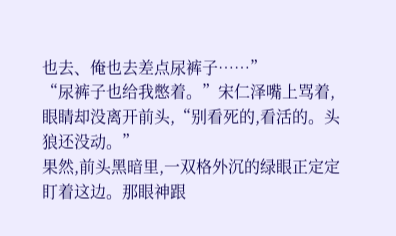也去、俺也去差点尿裤子……”
“尿裤子也给我憋着。”宋仁泽嘴上骂着,眼睛却没离开前头,“别看死的,看活的。头狼还没动。”
果然,前头黑暗里,一双格外沉的绿眼正定定盯着这边。那眼神跟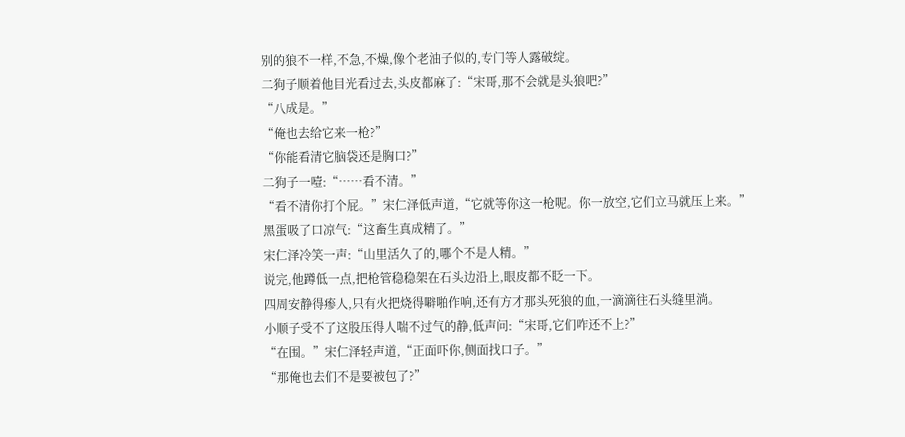别的狼不一样,不急,不燥,像个老油子似的,专门等人露破绽。
二狗子顺着他目光看过去,头皮都麻了:“宋哥,那不会就是头狼吧?”
“八成是。”
“俺也去给它来一枪?”
“你能看清它脑袋还是胸口?”
二狗子一噎:“……看不清。”
“看不清你打个屁。”宋仁泽低声道,“它就等你这一枪呢。你一放空,它们立马就压上来。”
黑蛋吸了口凉气:“这畜生真成精了。”
宋仁泽冷笑一声:“山里活久了的,哪个不是人精。”
说完,他蹲低一点,把枪管稳稳架在石头边沿上,眼皮都不眨一下。
四周安静得瘆人,只有火把烧得噼啪作响,还有方才那头死狼的血,一滴滴往石头缝里淌。
小顺子受不了这股压得人喘不过气的静,低声问:“宋哥,它们咋还不上?”
“在围。”宋仁泽轻声道,“正面吓你,侧面找口子。”
“那俺也去们不是要被包了?”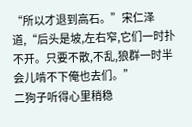“所以才退到高石。”宋仁泽道,“后头是坡,左右窄,它们一时扑不开。只要不散,不乱,狼群一时半会儿啃不下俺也去们。”
二狗子听得心里稍稳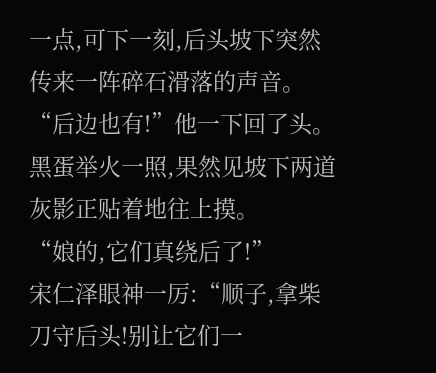一点,可下一刻,后头坡下突然传来一阵碎石滑落的声音。
“后边也有!”他一下回了头。
黑蛋举火一照,果然见坡下两道灰影正贴着地往上摸。
“娘的,它们真绕后了!”
宋仁泽眼神一厉:“顺子,拿柴刀守后头!别让它们一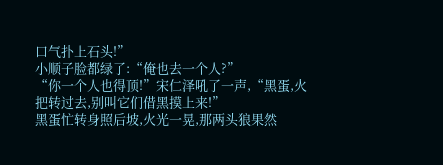口气扑上石头!”
小顺子脸都绿了:“俺也去一个人?”
“你一个人也得顶!”宋仁泽吼了一声,“黑蛋,火把转过去,别叫它们借黑摸上来!”
黑蛋忙转身照后坡,火光一晃,那两头狼果然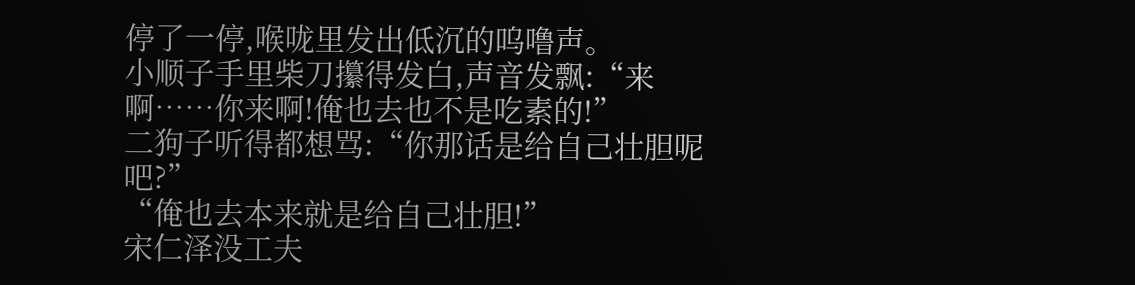停了一停,喉咙里发出低沉的呜噜声。
小顺子手里柴刀攥得发白,声音发飘:“来啊……你来啊!俺也去也不是吃素的!”
二狗子听得都想骂:“你那话是给自己壮胆呢吧?”
“俺也去本来就是给自己壮胆!”
宋仁泽没工夫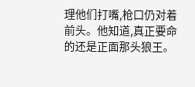理他们打嘴,枪口仍对着前头。他知道,真正要命的还是正面那头狼王。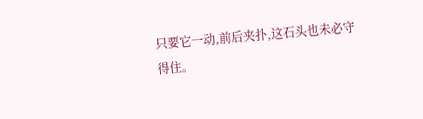只要它一动,前后夹扑,这石头也未必守得住。